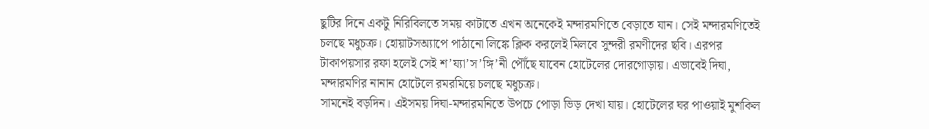ছুটির দিনে একটু নিরিবিলতে সময় কাটাতে এখন অনেকেই মন্দারমণিতে বেড়াতে যান। সেই মন্দারমণিতেই চলছে মধুচক্র। হোয়াটসঅ্যাপে পাঠানো লিঙ্কে ক্লিক করলেই মিলবে সুন্দরী রমণীদের ছবি। এরপর টাকাপয়সার রফা হলেই সেই শ’য্যা’স’ঙ্গি’নী পৌঁছে যাবেন হোটেলের দোরগোড়ায়। এভাবেই দিঘা, মন্দারমণির নানান হোটেলে রমরমিয়ে চলছে মধুচক্র।
সামনেই বড়দিন। এইসময় দিঘা-মন্দারমনিতে উপচে পোড়া ভিড় দেখা যায়। হোটেলের ঘর পাওয়াই মুশকিল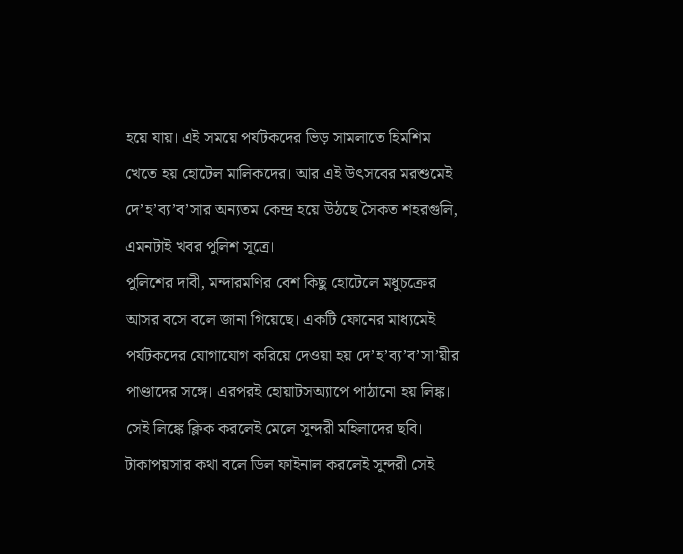হয়ে যায়। এই সময়ে পর্যটকদের ভিড় সামলাতে হিমশিম খেতে হয় হোটেল মালিকদের। আর এই উৎসবের মরশুমেই দে’হ’ব্য’ব’সার অন্যতম কেন্দ্র হয়ে উঠছে সৈকত শহরগুলি, এমনটাই খবর পুলিশ সূত্রে।
পুলিশের দাবী, মন্দারমণির বেশ কিছু হোটেলে মধুচক্রের আসর বসে বলে জানা গিয়েছে। একটি ফোনের মাধ্যমেই পর্যটকদের যোগাযোগ করিয়ে দেওয়া হয় দে’হ’ব্য’ব’সা’য়ীর পাণ্ডাদের সঙ্গে। এরপরই হোয়াটসঅ্যাপে পাঠানো হয় লিঙ্ক। সেই লিঙ্কে ক্লিক করলেই মেলে সুন্দরী মহিলাদের ছবি। টাকাপয়সার কথা বলে ডিল ফাইনাল করলেই সুন্দরী সেই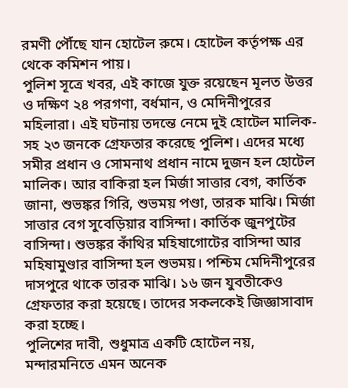রমণী পৌঁছে যান হোটেল রুমে। হোটেল কর্তৃপক্ষ এর থেকে কমিশন পায়।
পুলিশ সূত্রে খবর, এই কাজে যুক্ত রয়েছেন মূলত উত্তর ও দক্ষিণ ২৪ পরগণা, বর্ধমান, ও মেদিনীপুরের মহিলারা। এই ঘটনায় তদন্তে নেমে দুই হোটেল মালিক-সহ ২৩ জনকে গ্রেফতার করেছে পুলিশ। এদের মধ্যে সমীর প্রধান ও সোমনাথ প্রধান নামে দুজন হল হোটেল মালিক। আর বাকিরা হল মির্জা সাত্তার বেগ, কার্তিক জানা, শুভঙ্কর গিরি, শুভময় পণ্ডা, তারক মাঝি। মির্জা সাত্তার বেগ সুবেড়িয়ার বাসিন্দা। কার্তিক জুনপুটের বাসিন্দা। শুভঙ্কর কাঁথির মহিষাগোটের বাসিন্দা আর মহিষামুণ্ডার বাসিন্দা হল শুভময়। পশ্চিম মেদিনীপুরের দাসপুরে থাকে তারক মাঝি। ১৬ জন যুবতীকেও গ্রেফতার করা হয়েছে। তাদের সকলকেই জিজ্ঞাসাবাদ করা হচ্ছে।
পুলিশের দাবী, শুধুমাত্র একটি হোটেল নয়, মন্দারমনিতে এমন অনেক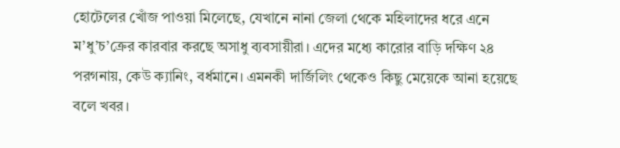হোটেলের খোঁজ পাওয়া মিলেছে, যেখানে নানা জেলা থেকে মহিলাদের ধরে এনে ম’ধু’চ’ক্রের কারবার করছে অসাধু ব্যবসায়ীরা। এদের মধ্যে কারোর বাড়ি দক্ষিণ ২৪ পরগনায়, কেউ ক্যানিং, বর্ধমানে। এমনকী দার্জিলিং থেকেও কিছু মেয়েকে আনা হয়েছে বলে খবর।